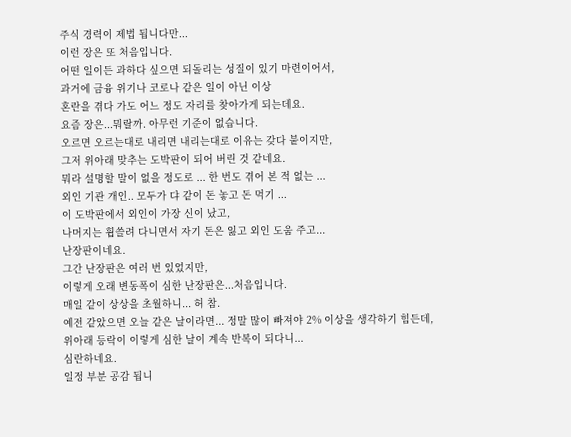주식 경력이 제법 됩니다만...
이런 장은 또 처음입니다.
어떤 일이든 과하다 싶으면 되돌리는 성질이 있기 마련이어서,
과거에 금융 위기나 코로나 같은 일이 아닌 이상
혼란을 겪다 가도 어느 정도 자리를 찾아가게 되는데요.
요즘 장은...뭐랄까. 아무런 기준이 없습니다.
오르면 오르는대로 내리면 내리는대로 이유는 갖다 붙이지만,
그저 위아래 맞추는 도박판이 되어 버린 것 같네요.
뭐라 설명할 말이 없을 정도로 ... 한 번도 겪어 본 적 없는 ...
외인 기관 개인.. 모두가 댜 같이 돈 놓고 돈 먹기 ...
이 도박판에서 외인이 가장 신이 났고,
나머지는 휩쓸려 다니면서 자기 돈은 잃고 외인 도움 주고...
난장판이네요.
그간 난장판은 여러 번 있었지만,
이렇게 오래 변동폭이 심한 난장판은...처음입니다.
매일 같이 상상을 초월하니... 허 참.
예전 같았으면 오늘 같은 날이라면... 정말 많이 빠져야 2% 이상을 생각하기 힘든데,
위아래 등락이 이렇게 심한 날이 계속 반복이 되다니...
심란하네요.
일정 부분 공감 됩니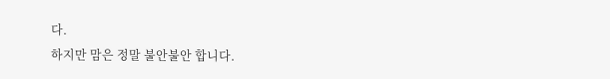다.
하지만 맘은 정말 불안불안 합니다.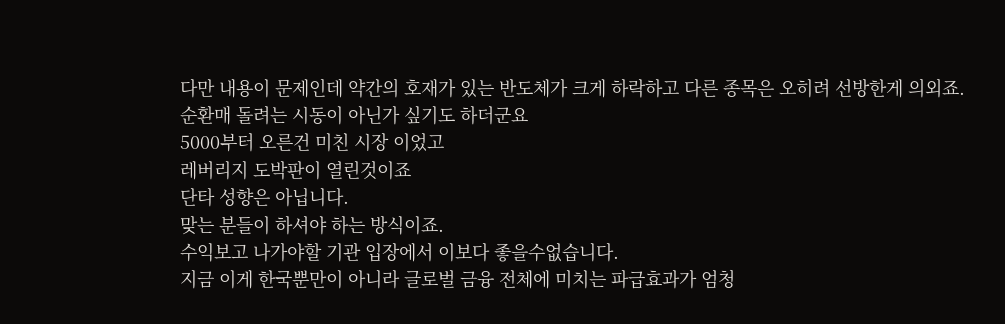다만 내용이 문제인데 약간의 호재가 있는 반도체가 크게 하락하고 다른 종목은 오히려 선방한게 의외죠.
순환매 돌려는 시동이 아닌가 싶기도 하더군요
5000부터 오른건 미친 시장 이었고
레버리지 도박판이 열린것이죠
단타 성향은 아닙니다.
맞는 분들이 하셔야 하는 방식이죠.
수익보고 나가야할 기관 입장에서 이보다 좋을수없습니다.
지금 이게 한국뿐만이 아니라 글로벌 금융 전체에 미치는 파급효과가 엄청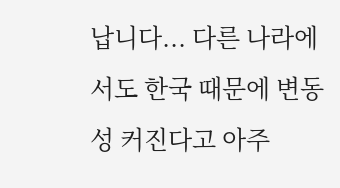납니다... 다른 나라에서도 한국 때문에 변동성 커진다고 아주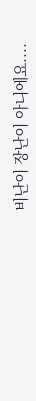비난이 장난이 아니에요....